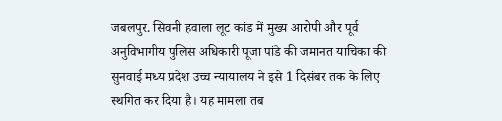जबलपुर. सिवनी हवाला लूट कांड में मुख्य आरोपी और पूर्व अनुविभागीय पुलिस अधिकारी पूजा पांडे की जमानत याचिका की सुनवाई मध्य प्रदेश उच्च न्यायालय ने इसे 1 दिसंबर तक के लिए स्थगित कर दिया है। यह मामला तब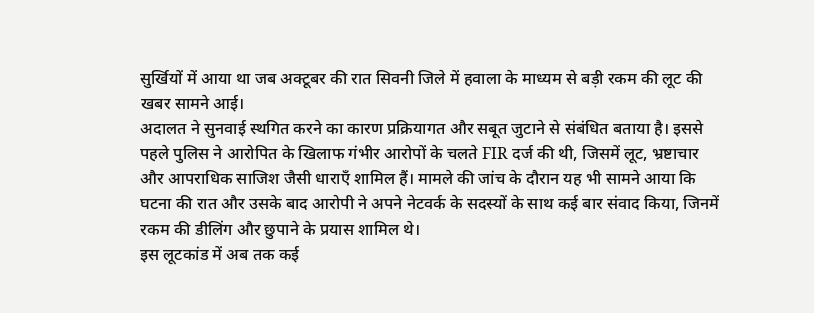सुर्खियों में आया था जब अक्टूबर की रात सिवनी जिले में हवाला के माध्यम से बड़ी रकम की लूट की खबर सामने आई।
अदालत ने सुनवाई स्थगित करने का कारण प्रक्रियागत और सबूत जुटाने से संबंधित बताया है। इससे पहले पुलिस ने आरोपित के खिलाफ गंभीर आरोपों के चलते FIR दर्ज की थी, जिसमें लूट, भ्रष्टाचार और आपराधिक साजिश जैसी धाराएँ शामिल हैं। मामले की जांच के दौरान यह भी सामने आया कि घटना की रात और उसके बाद आरोपी ने अपने नेटवर्क के सदस्यों के साथ कई बार संवाद किया, जिनमें रकम की डीलिंग और छुपाने के प्रयास शामिल थे।
इस लूटकांड में अब तक कई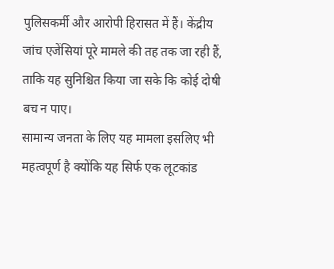पुलिसकर्मी और आरोपी हिरासत में हैं। केंद्रीय जांच एजेंसियां पूरे मामले की तह तक जा रही हैं, ताकि यह सुनिश्चित किया जा सके कि कोई दोषी बच न पाए।
सामान्य जनता के लिए यह मामला इसलिए भी महत्वपूर्ण है क्योंकि यह सिर्फ एक लूटकांड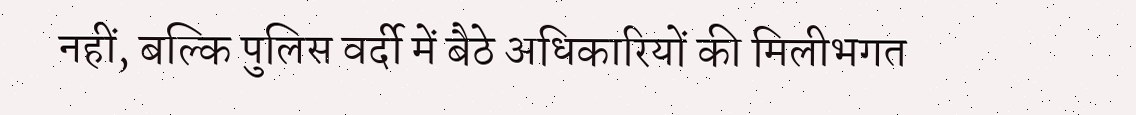नहीं, बल्कि पुलिस वर्दी में बैठे अधिकारियों की मिलीभगत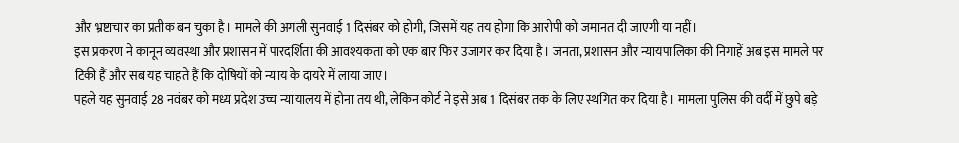और भ्रष्टाचार का प्रतीक बन चुका है। मामले की अगली सुनवाई 1 दिसंबर को होगी, जिसमें यह तय होगा कि आरोपी को जमानत दी जाएगी या नहीं।
इस प्रकरण ने कानून व्यवस्था और प्रशासन में पारदर्शिता की आवश्यकता को एक बार फिर उजागर कर दिया है। जनता, प्रशासन और न्यायपालिका की निगाहें अब इस मामले पर टिकी हैं और सब यह चाहते हैं कि दोषियों को न्याय के दायरे में लाया जाए।
पहले यह सुनवाई 28 नवंबर को मध्य प्रदेश उच्च न्यायालय में होना तय थी, लेकिन कोर्ट ने इसे अब 1 दिसंबर तक के लिए स्थगित कर दिया है। मामला पुलिस की वर्दी में छुपे बड़े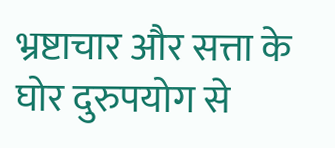भ्रष्टाचार और सत्ता के घोर दुरुपयोग से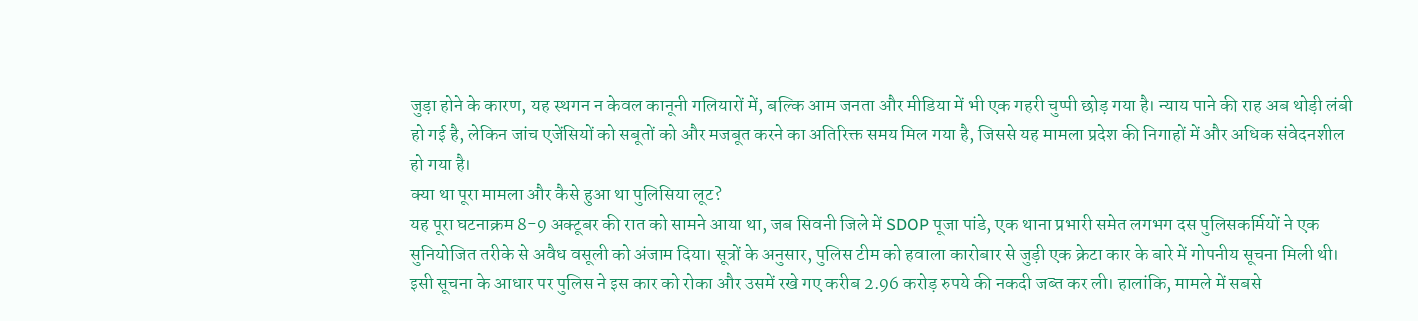जुड़ा होने के कारण, यह स्थगन न केवल कानूनी गलियारों में, बल्कि आम जनता और मीडिया में भी एक गहरी चुप्पी छोड़ गया है। न्याय पाने की राह अब थोड़ी लंबी हो गई है, लेकिन जांच एजेंसियों को सबूतों को और मजबूत करने का अतिरिक्त समय मिल गया है, जिससे यह मामला प्रदेश की निगाहों में और अधिक संवेदनशील हो गया है।
क्या था पूरा मामला और कैसे हुआ था पुलिसिया लूट?
यह पूरा घटनाक्रम 8-9 अक्टूबर की रात को सामने आया था, जब सिवनी जिले में SDOP पूजा पांडे, एक थाना प्रभारी समेत लगभग दस पुलिसकर्मियों ने एक सुनियोजित तरीके से अवैध वसूली को अंजाम दिया। सूत्रों के अनुसार, पुलिस टीम को हवाला कारोबार से जुड़ी एक क्रेटा कार के बारे में गोपनीय सूचना मिली थी। इसी सूचना के आधार पर पुलिस ने इस कार को रोका और उसमें रखे गए करीब 2.96 करोड़ रुपये की नकदी जब्त कर ली। हालांकि, मामले में सबसे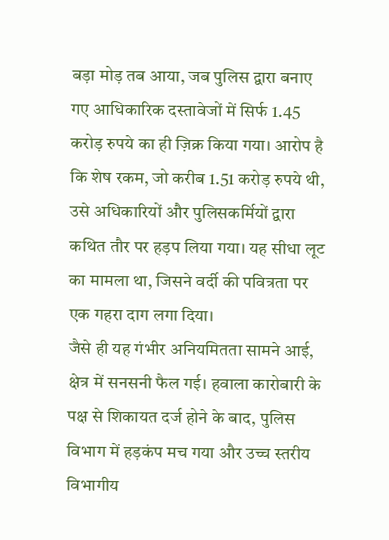बड़ा मोड़ तब आया, जब पुलिस द्वारा बनाए गए आधिकारिक दस्तावेजों में सिर्फ 1.45 करोड़ रुपये का ही ज़िक्र किया गया। आरोप है कि शेष रकम, जो करीब 1.51 करोड़ रुपये थी, उसे अधिकारियों और पुलिसकर्मियों द्वारा कथित तौर पर हड़प लिया गया। यह सीधा लूट का मामला था, जिसने वर्दी की पवित्रता पर एक गहरा दाग लगा दिया।
जैसे ही यह गंभीर अनियमितता सामने आई, क्षेत्र में सनसनी फैल गई। हवाला कारोबारी के पक्ष से शिकायत दर्ज होने के बाद, पुलिस विभाग में हड़कंप मच गया और उच्च स्तरीय विभागीय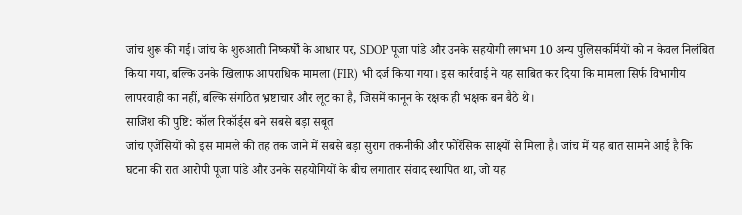जांच शुरू की गई। जांच के शुरुआती निष्कर्षों के आधार पर, SDOP पूजा पांडे और उनके सहयोगी लगभग 10 अन्य पुलिसकर्मियों को न केवल निलंबित किया गया, बल्कि उनके खिलाफ आपराधिक मामला (FIR) भी दर्ज किया गया। इस कार्रवाई ने यह साबित कर दिया कि मामला सिर्फ विभागीय लापरवाही का नहीं, बल्कि संगठित भ्रष्टाचार और लूट का है, जिसमें कानून के रक्षक ही भक्षक बन बैठे थे।
साजिश की पुष्टि: कॉल रिकॉर्ड्स बने सबसे बड़ा सबूत
जांच एजेंसियों को इस मामले की तह तक जाने में सबसे बड़ा सुराग तकनीकी और फोरेंसिक साक्ष्यों से मिला है। जांच में यह बात सामने आई है कि घटना की रात आरोपी पूजा पांडे और उनके सहयोगियों के बीच लगातार संवाद स्थापित था, जो यह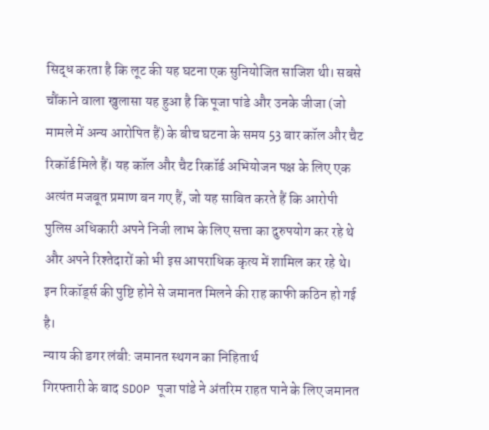सिद्ध करता है कि लूट की यह घटना एक सुनियोजित साजिश थी। सबसे चौंकाने वाला खुलासा यह हुआ है कि पूजा पांडे और उनके जीजा (जो मामले में अन्य आरोपित हैं) के बीच घटना के समय 53 बार कॉल और चैट रिकॉर्ड मिले हैं। यह कॉल और चैट रिकॉर्ड अभियोजन पक्ष के लिए एक अत्यंत मजबूत प्रमाण बन गए हैं, जो यह साबित करते हैं कि आरोपी पुलिस अधिकारी अपने निजी लाभ के लिए सत्ता का दुरुपयोग कर रहे थे और अपने रिश्तेदारों को भी इस आपराधिक कृत्य में शामिल कर रहे थे। इन रिकॉर्ड्स की पुष्टि होने से जमानत मिलने की राह काफी कठिन हो गई है।
न्याय की डगर लंबी: जमानत स्थगन का निहितार्थ
गिरफ्तारी के बाद SDOP पूजा पांडे ने अंतरिम राहत पाने के लिए जमानत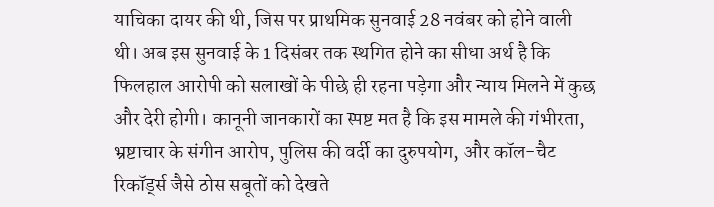याचिका दायर की थी, जिस पर प्राथमिक सुनवाई 28 नवंबर को होने वाली थी। अब इस सुनवाई के 1 दिसंबर तक स्थगित होने का सीधा अर्थ है कि फिलहाल आरोपी को सलाखों के पीछे ही रहना पड़ेगा और न्याय मिलने में कुछ और देरी होगी। कानूनी जानकारों का स्पष्ट मत है कि इस मामले की गंभीरता, भ्रष्टाचार के संगीन आरोप, पुलिस की वर्दी का दुरुपयोग, और कॉल-चैट रिकॉर्ड्स जैसे ठोस सबूतों को देखते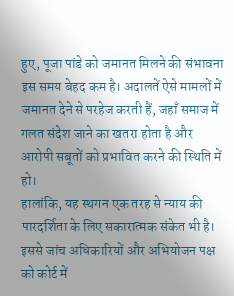हुए, पूजा पांडे को जमानत मिलने की संभावना इस समय बेहद कम है। अदालतें ऐसे मामलों में जमानत देने से परहेज करती हैं, जहाँ समाज में गलत संदेश जाने का खतरा होता है और आरोपी सबूतों को प्रभावित करने की स्थिति में हो।
हालांकि, यह स्थगन एक तरह से न्याय की पारदर्शिता के लिए सकारात्मक संकेत भी है। इससे जांच अधिकारियों और अभियोजन पक्ष को कोर्ट में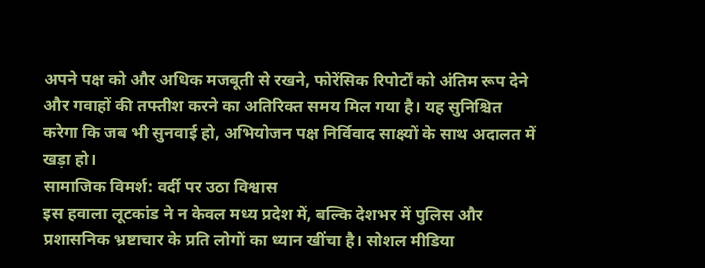अपने पक्ष को और अधिक मजबूती से रखने, फोरेंसिक रिपोर्टों को अंतिम रूप देने और गवाहों की तफ्तीश करने का अतिरिक्त समय मिल गया है। यह सुनिश्चित करेगा कि जब भी सुनवाई हो, अभियोजन पक्ष निर्विवाद साक्ष्यों के साथ अदालत में खड़ा हो।
सामाजिक विमर्श: वर्दी पर उठा विश्वास
इस हवाला लूटकांड ने न केवल मध्य प्रदेश में, बल्कि देशभर में पुलिस और प्रशासनिक भ्रष्टाचार के प्रति लोगों का ध्यान खींचा है। सोशल मीडिया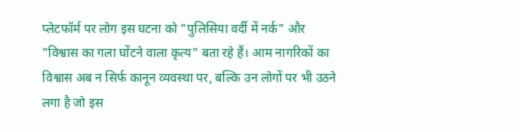प्लेटफॉर्म पर लोग इस घटना को "पुलिसिया वर्दी में नर्क" और "विश्वास का गला घोंटने वाला कृत्य" बता रहे हैं। आम नागरिकों का विश्वास अब न सिर्फ कानून व्यवस्था पर, बल्कि उन लोगों पर भी उठने लगा है जो इस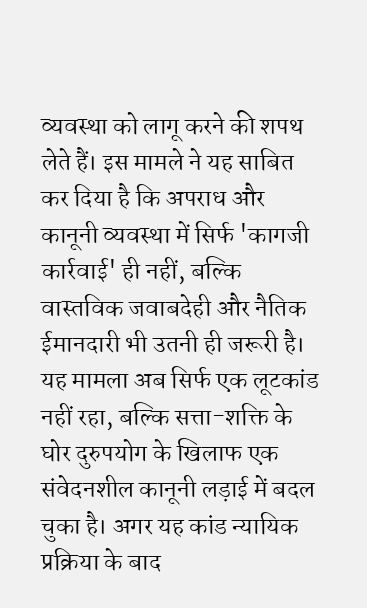व्यवस्था को लागू करने की शपथ लेते हैं। इस मामले ने यह साबित कर दिया है कि अपराध और कानूनी व्यवस्था में सिर्फ 'कागजी कार्रवाई' ही नहीं, बल्कि वास्तविक जवाबदेही और नैतिक ईमानदारी भी उतनी ही जरूरी है।
यह मामला अब सिर्फ एक लूटकांड नहीं रहा, बल्कि सत्ता-शक्ति के घोर दुरुपयोग के खिलाफ एक संवेदनशील कानूनी लड़ाई में बदल चुका है। अगर यह कांड न्यायिक प्रक्रिया के बाद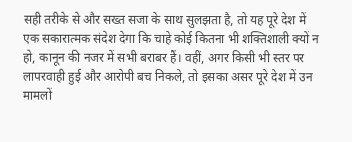सही तरीके से और सख्त सजा के साथ सुलझता है, तो यह पूरे देश में एक सकारात्मक संदेश देगा कि चाहे कोई कितना भी शक्तिशाली क्यों न हो, कानून की नजर में सभी बराबर हैं। वहीं, अगर किसी भी स्तर पर लापरवाही हुई और आरोपी बच निकले, तो इसका असर पूरे देश में उन मामलों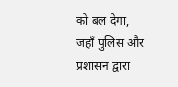को बल देगा, जहाँ पुलिस और प्रशासन द्वारा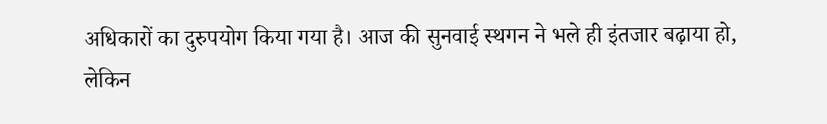अधिकारों का दुरुपयोग किया गया है। आज की सुनवाई स्थगन ने भले ही इंतजार बढ़ाया हो, लेकिन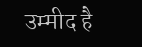उम्मीद है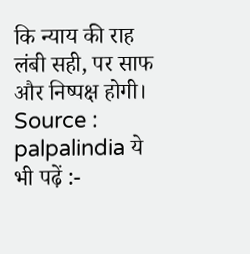कि न्याय की राह लंबी सही, पर साफ और निष्पक्ष होगी।
Source : palpalindia ये भी पढ़ें :-